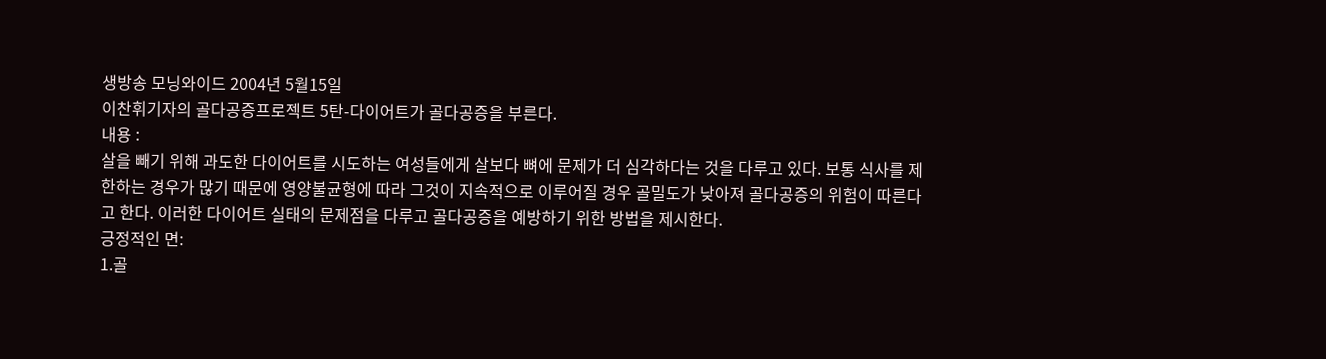생방송 모닝와이드 2004년 5월15일
이찬휘기자의 골다공증프로젝트 5탄-다이어트가 골다공증을 부른다.
내용 :
살을 빼기 위해 과도한 다이어트를 시도하는 여성들에게 살보다 뼈에 문제가 더 심각하다는 것을 다루고 있다. 보통 식사를 제한하는 경우가 많기 때문에 영양불균형에 따라 그것이 지속적으로 이루어질 경우 골밀도가 낮아져 골다공증의 위험이 따른다고 한다. 이러한 다이어트 실태의 문제점을 다루고 골다공증을 예방하기 위한 방법을 제시한다.
긍정적인 면:
1.골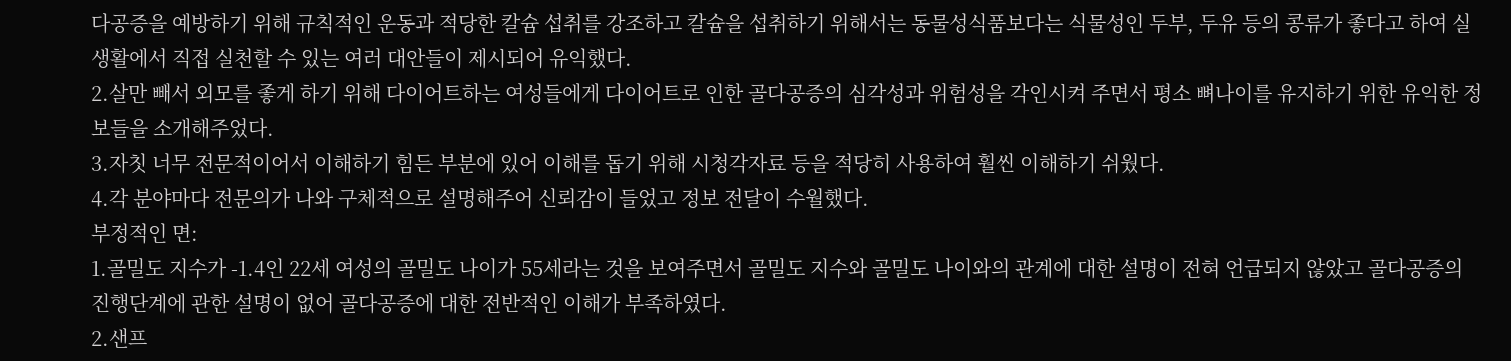다공증을 예방하기 위해 규칙적인 운동과 적당한 칼슘 섭취를 강조하고 칼슘을 섭취하기 위해서는 동물성식품보다는 식물성인 두부, 두유 등의 콩류가 좋다고 하여 실생활에서 직접 실천할 수 있는 여러 대안들이 제시되어 유익했다.
2.살만 빼서 외모를 좋게 하기 위해 다이어트하는 여성들에게 다이어트로 인한 골다공증의 심각성과 위험성을 각인시켜 주면서 평소 뼈나이를 유지하기 위한 유익한 정보들을 소개해주었다.
3.자칫 너무 전문적이어서 이해하기 힘든 부분에 있어 이해를 돕기 위해 시청각자료 등을 적당히 사용하여 훨씬 이해하기 쉬웠다.
4.각 분야마다 전문의가 나와 구체적으로 설명해주어 신뢰감이 들었고 정보 전달이 수월했다.
부정적인 면:
1.골밀도 지수가 -1.4인 22세 여성의 골밀도 나이가 55세라는 것을 보여주면서 골밀도 지수와 골밀도 나이와의 관계에 대한 설명이 전혀 언급되지 않았고 골다공증의 진행단계에 관한 설명이 없어 골다공증에 대한 전반적인 이해가 부족하였다.
2.샌프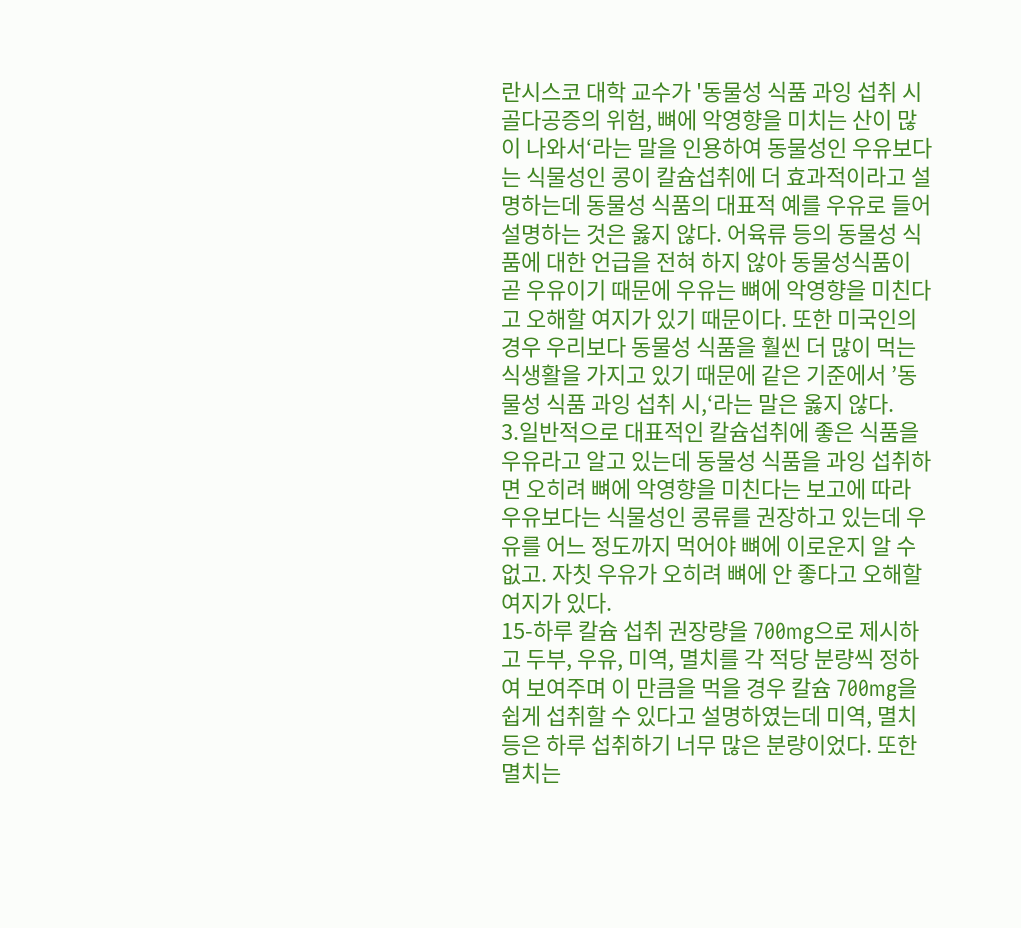란시스코 대학 교수가 '동물성 식품 과잉 섭취 시 골다공증의 위험, 뼈에 악영향을 미치는 산이 많이 나와서‘라는 말을 인용하여 동물성인 우유보다는 식물성인 콩이 칼슘섭취에 더 효과적이라고 설명하는데 동물성 식품의 대표적 예를 우유로 들어 설명하는 것은 옳지 않다. 어육류 등의 동물성 식품에 대한 언급을 전혀 하지 않아 동물성식품이 곧 우유이기 때문에 우유는 뼈에 악영향을 미친다고 오해할 여지가 있기 때문이다. 또한 미국인의 경우 우리보다 동물성 식품을 훨씬 더 많이 먹는 식생활을 가지고 있기 때문에 같은 기준에서 ’동물성 식품 과잉 섭취 시,‘라는 말은 옳지 않다.
3.일반적으로 대표적인 칼슘섭취에 좋은 식품을 우유라고 알고 있는데 동물성 식품을 과잉 섭취하면 오히려 뼈에 악영향을 미친다는 보고에 따라 우유보다는 식물성인 콩류를 권장하고 있는데 우유를 어느 정도까지 먹어야 뼈에 이로운지 알 수 없고. 자칫 우유가 오히려 뼈에 안 좋다고 오해할 여지가 있다.
15-하루 칼슘 섭취 권장량을 700mg으로 제시하고 두부, 우유, 미역, 멸치를 각 적당 분량씩 정하여 보여주며 이 만큼을 먹을 경우 칼슘 700mg을 쉽게 섭취할 수 있다고 설명하였는데 미역, 멸치 등은 하루 섭취하기 너무 많은 분량이었다. 또한 멸치는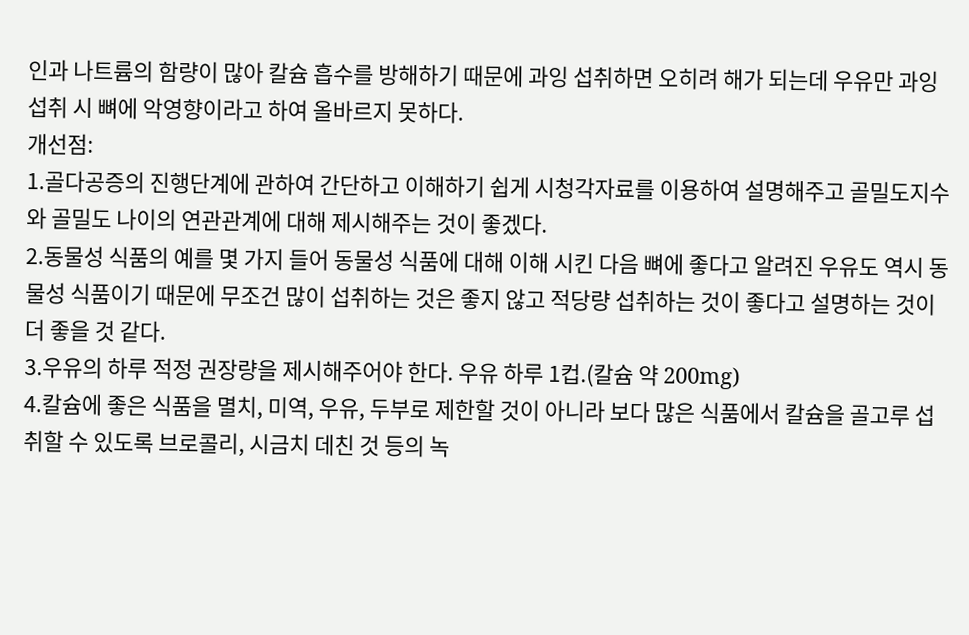인과 나트륨의 함량이 많아 칼슘 흡수를 방해하기 때문에 과잉 섭취하면 오히려 해가 되는데 우유만 과잉 섭취 시 뼈에 악영향이라고 하여 올바르지 못하다.
개선점:
1.골다공증의 진행단계에 관하여 간단하고 이해하기 쉽게 시청각자료를 이용하여 설명해주고 골밀도지수와 골밀도 나이의 연관관계에 대해 제시해주는 것이 좋겠다.
2.동물성 식품의 예를 몇 가지 들어 동물성 식품에 대해 이해 시킨 다음 뼈에 좋다고 알려진 우유도 역시 동물성 식품이기 때문에 무조건 많이 섭취하는 것은 좋지 않고 적당량 섭취하는 것이 좋다고 설명하는 것이 더 좋을 것 같다.
3.우유의 하루 적정 권장량을 제시해주어야 한다. 우유 하루 1컵.(칼슘 약 200mg)
4.칼슘에 좋은 식품을 멸치, 미역, 우유, 두부로 제한할 것이 아니라 보다 많은 식품에서 칼슘을 골고루 섭취할 수 있도록 브로콜리, 시금치 데친 것 등의 녹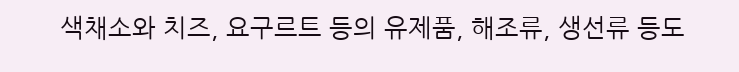색채소와 치즈, 요구르트 등의 유제품, 해조류, 생선류 등도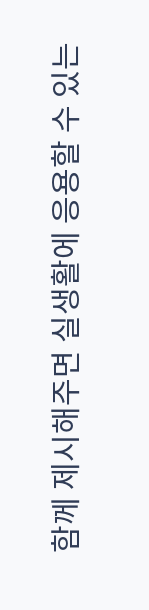함께 제시해주면 실생활에 응용할 수 있는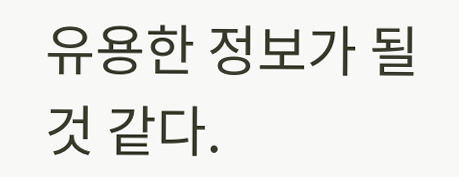유용한 정보가 될 것 같다.